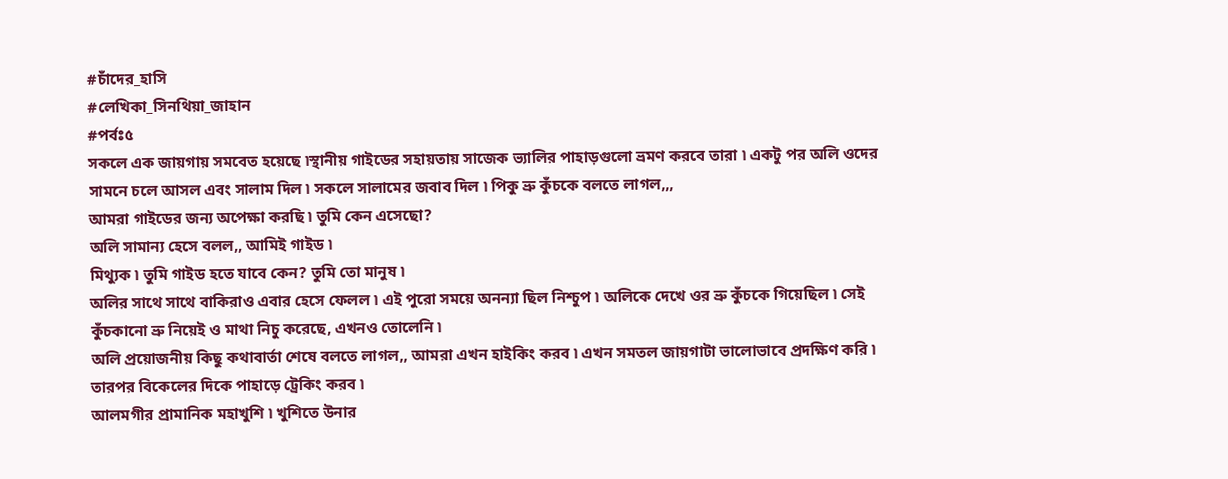#চাঁদের_হাসি
#লেখিকা_সিনথিয়া_জাহান
#পর্বঃ৫
সকলে এক জায়গায় সমবেত হয়েছে ৷স্থানীয় গাইডের সহায়তায় সাজেক ভ্যালির পাহাড়গুলো ভ্রমণ করবে তারা ৷ একটু পর অলি ওদের সামনে চলে আসল এবং সালাম দিল ৷ সকলে সালামের জবাব দিল ৷ পিকু ভ্রু কুঁচকে বলতে লাগল,,,
আমরা গাইডের জন্য অপেক্ষা করছি ৷ তুমি কেন এসেছো?
অলি সামান্য হেসে বলল,, আমিই গাইড ৷
মিথ্যুক ৷ তুমি গাইড হতে যাবে কেন? তুমি তো মানুষ ৷
অলির সাথে সাথে বাকিরাও এবার হেসে ফেলল ৷ এই পুরো সময়ে অনন্যা ছিল নিশ্চুপ ৷ অলিকে দেখে ওর ভ্রু কুঁচকে গিয়েছিল ৷ সেই কুঁচকানো ভ্রু নিয়েই ও মাথা নিচু করেছে, এখনও তোলেনি ৷
অলি প্রয়োজনীয় কিছু কথাবার্তা শেষে বলতে লাগল,, আমরা এখন হাইকিং করব ৷ এখন সমতল জায়গাটা ভালোভাবে প্রদক্ষিণ করি ৷ তারপর বিকেলের দিকে পাহাড়ে ট্রেকিং করব ৷
আলমগীর প্রামানিক মহাখুশি ৷ খুশিতে উনার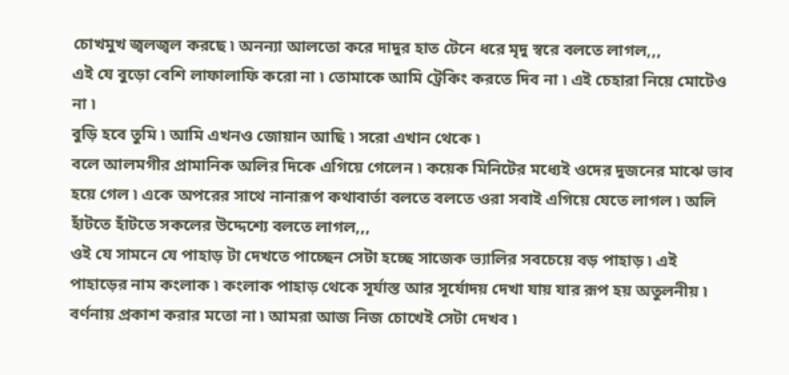চোখমুখ জ্বলজ্বল করছে ৷ অনন্যা আলতো করে দাদুর হাত টেনে ধরে মৃদু স্বরে বলতে লাগল,,,
এই যে বুড়ো বেশি লাফালাফি করো না ৷ তোমাকে আমি ট্রেকিং করতে দিব না ৷ এই চেহারা নিয়ে মোটেও না ৷
বুড়ি হবে তুমি ৷ আমি এখনও জোয়ান আছি ৷ সরো এখান থেকে ৷
বলে আলমগীর প্রামানিক অলির দিকে এগিয়ে গেলেন ৷ কয়েক মিনিটের মধ্যেই ওদের দুজনের মাঝে ভাব হয়ে গেল ৷ একে অপরের সাথে নানারূপ কথাবার্তা বলতে বলতে ওরা সবাই এগিয়ে যেতে লাগল ৷ অলি হাঁটতে হাঁটতে সকলের উদ্দেশ্যে বলতে লাগল,,,
ওই যে সামনে যে পাহাড় টা দেখতে পাচ্ছেন সেটা হচ্ছে সাজেক ভ্যালির সবচেয়ে বড় পাহাড় ৷ এই পাহাড়ের নাম কংলাক ৷ কংলাক পাহাড় থেকে সূর্যাস্ত আর সূর্যোদয় দেখা যায় যার রূপ হয় অতুলনীয় ৷ বর্ণনায় প্রকাশ করার মতো না ৷ আমরা আজ নিজ চোখেই সেটা দেখব ৷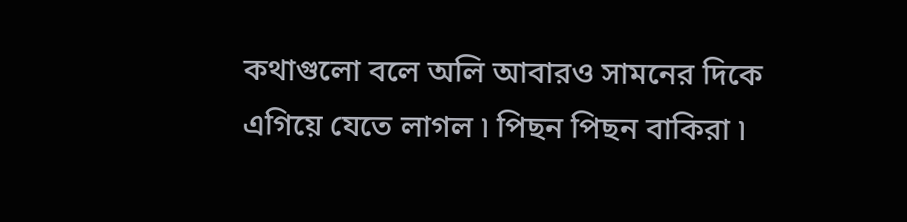কথাগুলো বলে অলি আবারও সামনের দিকে এগিয়ে যেতে লাগল ৷ পিছন পিছন বাকিরা ৷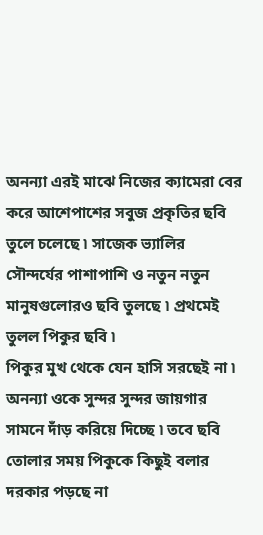অনন্যা এরই মাঝে নিজের ক্যামেরা বের করে আশেপাশের সবুজ প্রকৃতির ছবি তুলে চলেছে ৷ সাজেক ভ্যালির সৌন্দর্যের পাশাপাশি ও নতুন নতুন মানুষগুলোরও ছবি তুলছে ৷ প্রথমেই তুলল পিকুর ছবি ৷
পিকুর মুখ থেকে যেন হাসি সরছেই না ৷ অনন্যা ওকে সুন্দর সুন্দর জায়গার সামনে দাঁড় করিয়ে দিচ্ছে ৷ তবে ছবি তোলার সময় পিকুকে কিছুই বলার দরকার পড়ছে না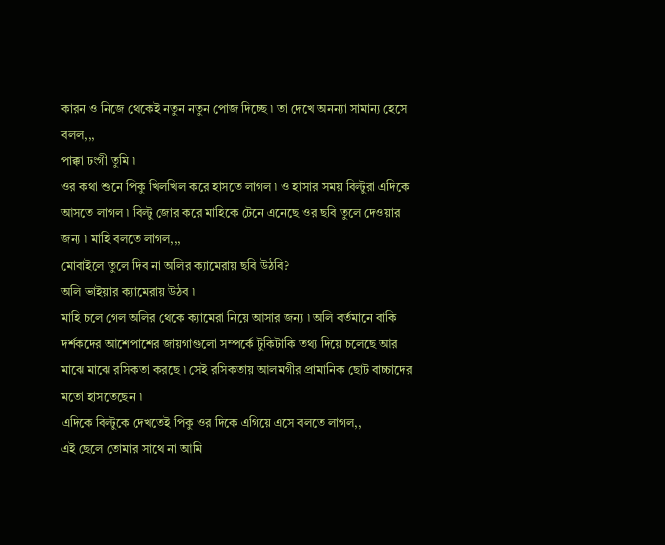কারন ও নিজে থেকেই নতুন নতুন পোজ দিচ্ছে ৷ তা দেখে অনন্যা সামান্য হেসে বলল,,,
পাক্কা ঢংগী তুমি ৷
ওর কথা শুনে পিকু খিলখিল করে হাসতে লাগল ৷ ও হাসার সময় বিল্টুরা এদিকে আসতে লাগল ৷ বিল্টু জোর করে মাহিকে টেনে এনেছে ওর ছবি তুলে দেওয়ার জন্য ৷ মাহি বলতে লাগল,,,
মোবাইলে তুলে দিব না অলির ক্যামেরায় ছবি উঠবি?
অলি ভাইয়ার ক্যামেরায় উঠব ৷
মাহি চলে গেল অলির থেকে ক্যামেরা নিয়ে আসার জন্য ৷ অলি বর্তমানে বাকি দর্শকদের আশেপাশের জায়গাগুলো সম্পর্কে টুকিটাকি তথ্য দিয়ে চলেছে আর মাঝে মাঝে রসিকতা করছে ৷ সেই রসিকতায় আলমগীর প্রামানিক ছোট বাচ্চাদের মতো হাসতেছেন ৷
এদিকে বিল্টুকে দেখতেই পিকু ওর দিকে এগিয়ে এসে বলতে লাগল,,
এই ছেলে তোমার সাথে না আমি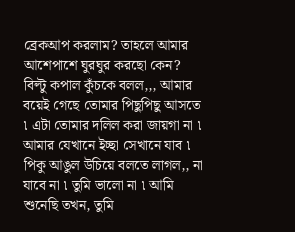ব্রেকআপ করলাম? তাহলে আমার আশেপাশে ঘুরঘুর করছো কেন?
বিল্টু কপাল কুঁচকে বলল,,, আমার বয়েই গেছে তোমার পিছুপিছু আসতে ৷ এটা তোমার দলিল করা জায়গা না ৷ আমার যেখানে ইচ্ছা সেখানে যাব ৷
পিকু আঙুল উচিয়ে বলতে লাগল,, না যাবে না ৷ তুমি ভালো না ৷ আমি শুনেছি তখন, তুমি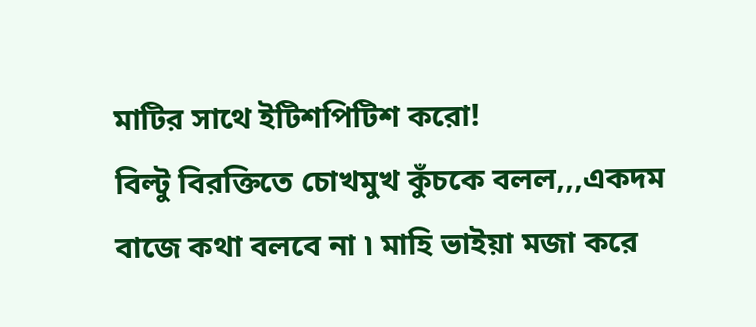মাটির সাথে ইটিশপিটিশ করো!
বিল্টু বিরক্তিতে চোখমুখ কুঁচকে বলল,,,একদম বাজে কথা বলবে না ৷ মাহি ভাইয়া মজা করে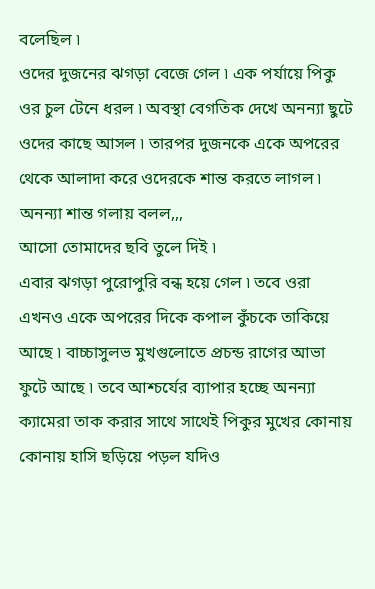বলেছিল ৷
ওদের দুজনের ঝগড়া বেজে গেল ৷ এক পর্যায়ে পিকু ওর চুল টেনে ধরল ৷ অবস্থা বেগতিক দেখে অনন্যা ছুটে ওদের কাছে আসল ৷ তারপর দুজনকে একে অপরের থেকে আলাদা করে ওদেরকে শান্ত করতে লাগল ৷ অনন্যা শান্ত গলায় বলল,,,
আসো তোমাদের ছবি তুলে দিই ৷
এবার ঝগড়া পুরোপুরি বন্ধ হয়ে গেল ৷ তবে ওরা এখনও একে অপরের দিকে কপাল কুঁচকে তাকিয়ে আছে ৷ বাচ্চাসুলভ মুখগুলোতে প্রচন্ড রাগের আভা ফুটে আছে ৷ তবে আশ্চর্যের ব্যাপার হচ্ছে অনন্যা ক্যামেরা তাক করার সাথে সাথেই পিকুর মুখের কোনায় কোনায় হাসি ছড়িয়ে পড়ল যদিও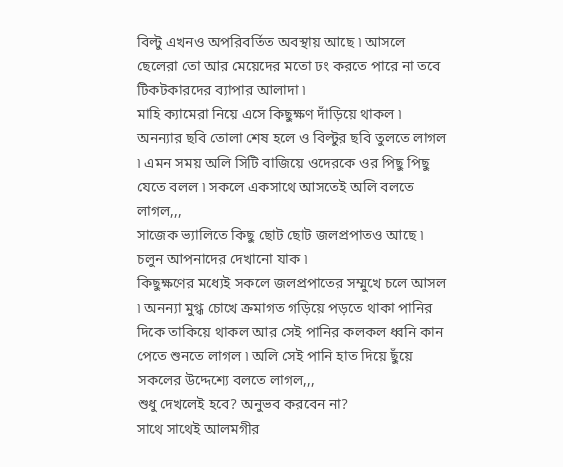বিল্টু এখনও অপরিবর্তিত অবস্থায় আছে ৷ আসলে ছেলেরা তো আর মেয়েদের মতো ঢং করতে পারে না তবে টিকটকারদের ব্যাপার আলাদা ৷
মাহি ক্যামেরা নিয়ে এসে কিছুক্ষণ দাঁড়িয়ে থাকল ৷ অনন্যার ছবি তোলা শেষ হলে ও বিল্টুর ছবি তুলতে লাগল ৷ এমন সময় অলি সিটি বাজিয়ে ওদেরকে ওর পিছু পিছু যেতে বলল ৷ সকলে একসাথে আসতেই অলি বলতে লাগল,,,
সাজেক ভ্যালিতে কিছু ছোট ছোট জলপ্রপাতও আছে ৷ চলুন আপনাদের দেখানো যাক ৷
কিছুক্ষণের মধ্যেই সকলে জলপ্রপাতের সম্মুখে চলে আসল ৷ অনন্যা মুগ্ধ চোখে ক্রমাগত গড়িয়ে পড়তে থাকা পানির দিকে তাকিয়ে থাকল আর সেই পানির কলকল ধ্বনি কান পেতে শুনতে লাগল ৷ অলি সেই পানি হাত দিয়ে ছুঁয়ে সকলের উদ্দেশ্যে বলতে লাগল,,,
শুধু দেখলেই হবে? অনুভব করবেন না?
সাথে সাথেই আলমগীর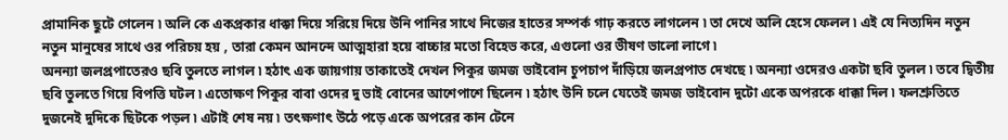প্রামানিক ছুটে গেলেন ৷ অলি কে একপ্রকার ধাক্কা দিয়ে সরিয়ে দিয়ে উনি পানির সাথে নিজের হাতের সম্পর্ক গাঢ় করতে লাগলেন ৷ তা দেখে অলি হেসে ফেলল ৷ এই যে নিত্যদিন নতুন নতুন মানুষের সাথে ওর পরিচয় হয় , তারা কেমন আনন্দে আত্মহারা হয়ে বাচ্চার মতো বিহেভ করে, এগুলো ওর ভীষণ ভালো লাগে ৷
অনন্যা জলপ্রপাতেরও ছবি তুলতে লাগল ৷ হঠাৎ এক জায়গায় তাকাতেই দেখল পিকুর জমজ ভাইবোন চুপচাপ দাঁড়িয়ে জলপ্রপাত দেখছে ৷ অনন্যা ওদেরও একটা ছবি তুলল ৷ তবে দ্বিতীয় ছবি তুলতে গিয়ে বিপত্তি ঘটল ৷ এতোক্ষণ পিকুর বাবা ওদের দু ভাই বোনের আশেপাশে ছিলেন ৷ হঠাৎ উনি চলে যেতেই জমজ ভাইবোন দুটো একে অপরকে ধাক্কা দিল ৷ ফলশ্রুতিতে দুজনেই দুদিকে ছিটকে পড়ল ৷ এটাই শেষ নয় ৷ তৎক্ষণাৎ উঠে পড়ে একে অপরের কান টেনে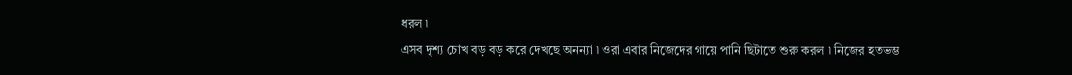ধরল ৷
এসব দৃশ্য চোখ বড় বড় করে দেখছে অনন্যা ৷ ওরা এবার নিজেদের গায়ে পানি ছিটাতে শুরু করল ৷ নিজের হতভম্ভ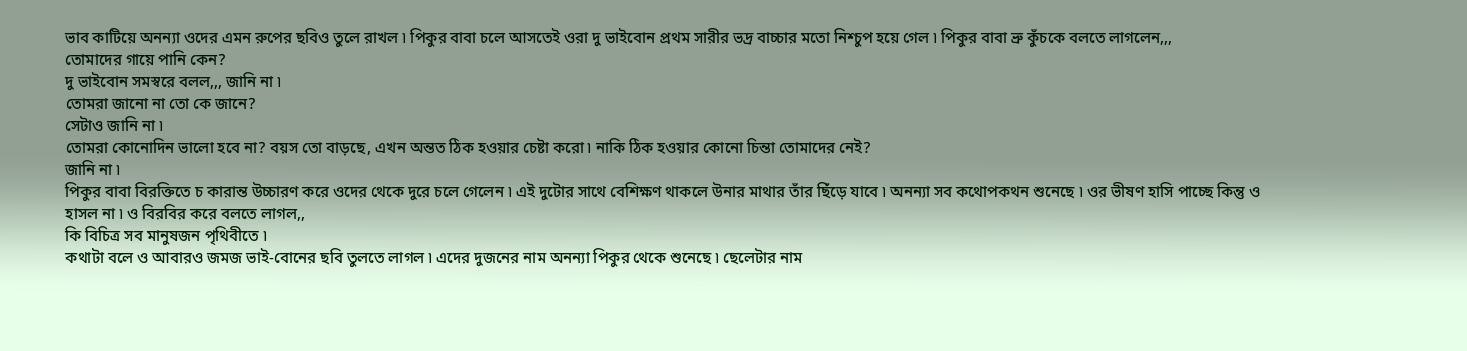ভাব কাটিয়ে অনন্যা ওদের এমন রুপের ছবিও তুলে রাখল ৷ পিকুর বাবা চলে আসতেই ওরা দু ভাইবোন প্রথম সারীর ভদ্র বাচ্চার মতো নিশ্চুপ হয়ে গেল ৷ পিকুর বাবা ভ্রু কুঁচকে বলতে লাগলেন,,,
তোমাদের গায়ে পানি কেন?
দু ভাইবোন সমস্বরে বলল,,, জানি না ৷
তোমরা জানো না তো কে জানে?
সেটাও জানি না ৷
তোমরা কোনোদিন ভালো হবে না? বয়স তো বাড়ছে, এখন অন্তত ঠিক হওয়ার চেষ্টা করো ৷ নাকি ঠিক হওয়ার কোনো চিন্তা তোমাদের নেই?
জানি না ৷
পিকুর বাবা বিরক্তিতে চ কারান্ত উচ্চারণ করে ওদের থেকে দুরে চলে গেলেন ৷ এই দুটোর সাথে বেশিক্ষণ থাকলে উনার মাথার তাঁর ছিঁড়ে যাবে ৷ অনন্যা সব কথোপকথন শুনেছে ৷ ওর ভীষণ হাসি পাচ্ছে কিন্তু ও হাসল না ৷ ও বিরবির করে বলতে লাগল,,
কি বিচিত্র সব মানুষজন পৃথিবীতে ৷
কথাটা বলে ও আবারও জমজ ভাই-বোনের ছবি তুলতে লাগল ৷ এদের দুজনের নাম অনন্যা পিকুর থেকে শুনেছে ৷ ছেলেটার নাম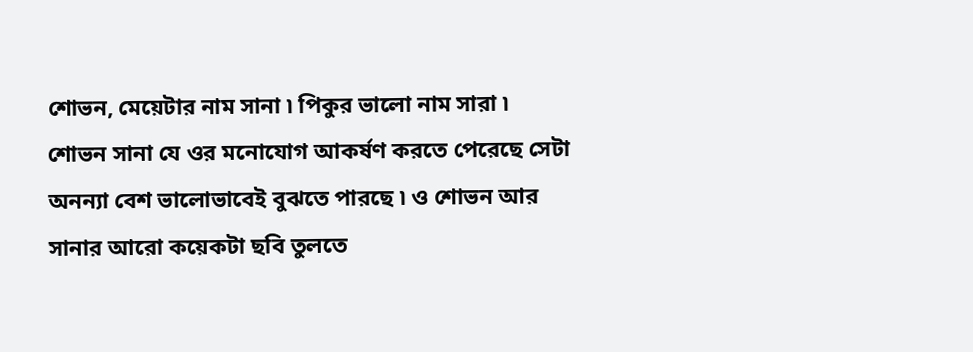শোভন, মেয়েটার নাম সানা ৷ পিকুর ভালো নাম সারা ৷ শোভন সানা যে ওর মনোযোগ আকর্ষণ করতে পেরেছে সেটা অনন্যা বেশ ভালোভাবেই বুঝতে পারছে ৷ ও শোভন আর সানার আরো কয়েকটা ছবি তুলতে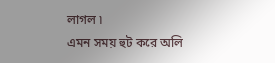লাগল ৷
এমন সময় হুট করে অলি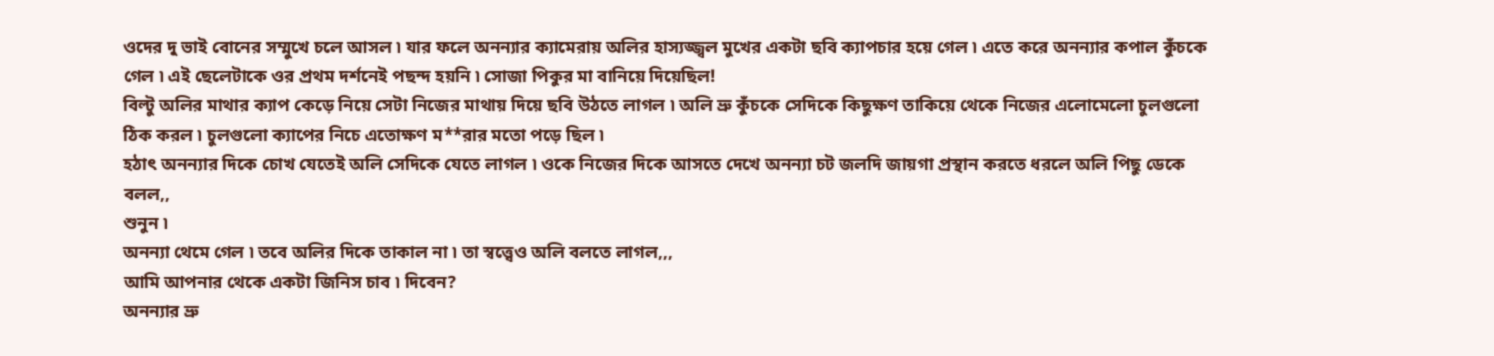ওদের দু ভাই বোনের সম্মুখে চলে আসল ৷ যার ফলে অনন্যার ক্যামেরায় অলির হাস্যজ্জ্বল মুখের একটা ছবি ক্যাপচার হয়ে গেল ৷ এতে করে অনন্যার কপাল কুঁচকে গেল ৷ এই ছেলেটাকে ওর প্রথম দর্শনেই পছন্দ হয়নি ৷ সোজা পিকুর মা বানিয়ে দিয়েছিল!
বিল্টু অলির মাথার ক্যাপ কেড়ে নিয়ে সেটা নিজের মাথায় দিয়ে ছবি উঠতে লাগল ৷ অলি ভ্রু কুঁচকে সেদিকে কিছুক্ষণ তাকিয়ে থেকে নিজের এলোমেলো চুলগুলো ঠিক করল ৷ চুলগুলো ক্যাপের নিচে এতোক্ষণ ম**রার মতো পড়ে ছিল ৷
হঠাৎ অনন্যার দিকে চোখ যেতেই অলি সেদিকে যেতে লাগল ৷ ওকে নিজের দিকে আসতে দেখে অনন্যা চট জলদি জায়গা প্রস্থান করতে ধরলে অলি পিছু ডেকে বলল,,
শুনুন ৷
অনন্যা থেমে গেল ৷ তবে অলির দিকে তাকাল না ৷ তা স্বত্ত্বেও অলি বলতে লাগল,,,
আমি আপনার থেকে একটা জিনিস চাব ৷ দিবেন?
অনন্যার ভ্রু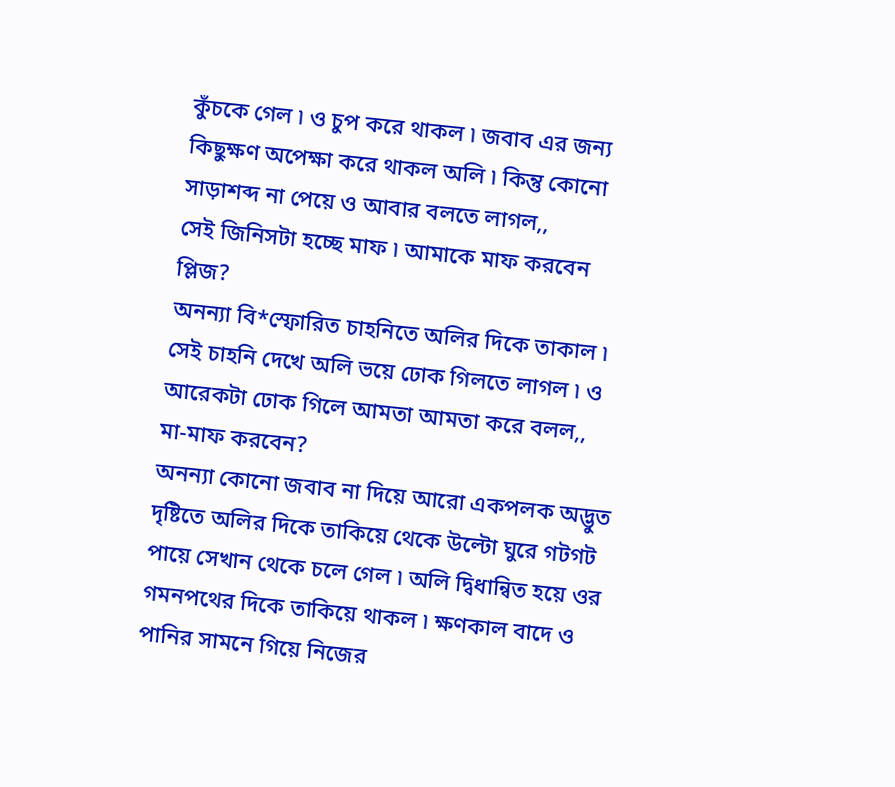কুঁচকে গেল ৷ ও চুপ করে থাকল ৷ জবাব এর জন্য কিছুক্ষণ অপেক্ষা করে থাকল অলি ৷ কিন্তু কোনো সাড়াশব্দ না পেয়ে ও আবার বলতে লাগল,,
সেই জিনিসটা হচ্ছে মাফ ৷ আমাকে মাফ করবেন প্লিজ?
অনন্যা বি*স্ফোরিত চাহনিতে অলির দিকে তাকাল ৷ সেই চাহনি দেখে অলি ভয়ে ঢোক গিলতে লাগল ৷ ও আরেকটা ঢোক গিলে আমতা আমতা করে বলল,,
মা-মাফ করবেন?
অনন্যা কোনো জবাব না দিয়ে আরো একপলক অদ্ভুত দৃষ্টিতে অলির দিকে তাকিয়ে থেকে উল্টো ঘুরে গটগট পায়ে সেখান থেকে চলে গেল ৷ অলি দ্বিধান্বিত হয়ে ওর গমনপথের দিকে তাকিয়ে থাকল ৷ ক্ষণকাল বাদে ও পানির সামনে গিয়ে নিজের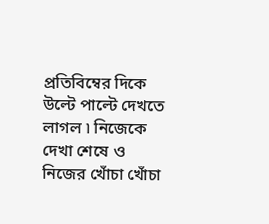প্রতিবিম্বের দিকে উল্টে পাল্টে দেখতে লাগল ৷ নিজেকে দেখা শেষে ও নিজের খোঁচা খোঁচা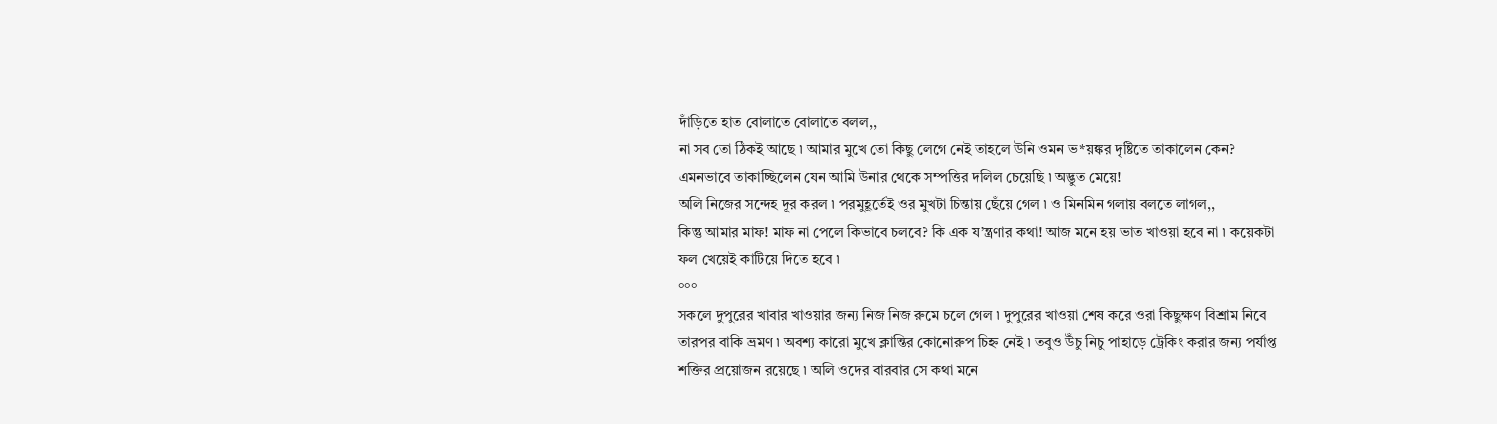দাঁড়িতে হাত বোলাতে বোলাতে বলল,,
না সব তো ঠিকই আছে ৷ আমার মুখে তো কিছু লেগে নেই তাহলে উনি ওমন ভ*য়ঙ্কর দৃষ্টিতে তাকালেন কেন? এমনভাবে তাকাচ্ছিলেন যেন আমি উনার থেকে সম্পত্তির দলিল চেয়েছি ৷ অদ্ভুত মেয়ে!
অলি নিজের সন্দেহ দূর করল ৷ পরমুহূর্তেই ওর মুখটা চিন্তায় ছেঁয়ে গেল ৷ ও মিনমিন গলায় বলতে লাগল,,
কিন্তু আমার মাফ! মাফ না পেলে কিভাবে চলবে? কি এক য’ন্ত্রণার কথা! আজ মনে হয় ভাত খাওয়া হবে না ৷ কয়েকটা ফল খেয়েই কাটিয়ে দিতে হবে ৷
°°°
সকলে দুপুরের খাবার খাওয়ার জন্য নিজ নিজ রুমে চলে গেল ৷ দুপুরের খাওয়া শেষ করে ওরা কিছুক্ষণ বিশ্রাম নিবে তারপর বাকি ভ্রমণ ৷ অবশ্য কারো মুখে ক্লান্তির কোনোরুপ চিহ্ন নেই ৷ তবুও উঁচু নিচু পাহাড়ে ট্রেকিং করার জন্য পর্যাপ্ত শক্তির প্রয়োজন রয়েছে ৷ অলি ওদের বারবার সে কথা মনে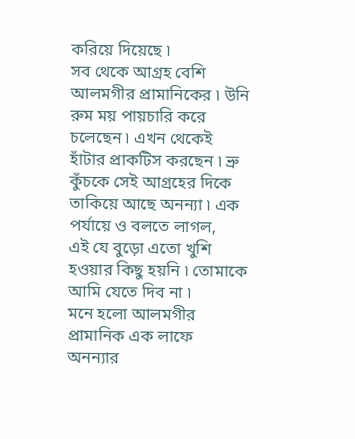করিয়ে দিয়েছে ৷
সব থেকে আগ্রহ বেশি আলমগীর প্রামানিকের ৷ উনি রুম ময় পায়চারি করে চলেছেন ৷ এখন থেকেই হাঁটার প্রাকটিস করছেন ৷ ভ্রু কুঁচকে সেই আগ্রহের দিকে তাকিয়ে আছে অনন্যা ৷ এক পর্যায়ে ও বলতে লাগল,
এই যে বুড়ো এতো খুশি হওয়ার কিছু হয়নি ৷ তোমাকে আমি যেতে দিব না ৷
মনে হলো আলমগীর প্রামানিক এক লাফে অনন্যার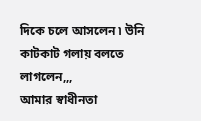দিকে চলে আসলেন ৷ উনি কাটকাট গলায় বলতে লাগলেন,,,
আমার স্বাধীনতা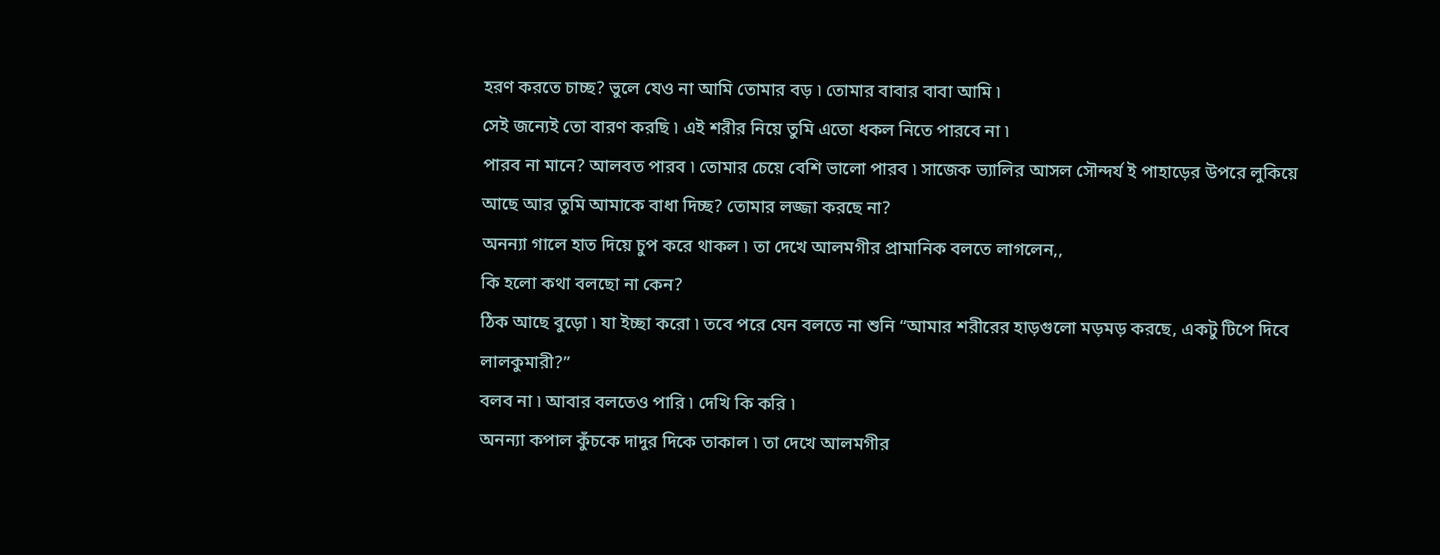হরণ করতে চাচ্ছ? ভুলে যেও না আমি তোমার বড় ৷ তোমার বাবার বাবা আমি ৷
সেই জন্যেই তো বারণ করছি ৷ এই শরীর নিয়ে তুমি এতো ধকল নিতে পারবে না ৷
পারব না মানে? আলবত পারব ৷ তোমার চেয়ে বেশি ভালো পারব ৷ সাজেক ভ্যালির আসল সৌন্দর্য ই পাহাড়ের উপরে লুকিয়ে আছে আর তুমি আমাকে বাধা দিচ্ছ? তোমার লজ্জা করছে না?
অনন্যা গালে হাত দিয়ে চুপ করে থাকল ৷ তা দেখে আলমগীর প্রামানিক বলতে লাগলেন,,
কি হলো কথা বলছো না কেন?
ঠিক আছে বুড়ো ৷ যা ইচ্ছা করো ৷ তবে পরে যেন বলতে না শুনি “আমার শরীরের হাড়গুলো মড়মড় করছে, একটু টিপে দিবে লালকুমারী?”
বলব না ৷ আবার বলতেও পারি ৷ দেখি কি করি ৷
অনন্যা কপাল কুঁচকে দাদুর দিকে তাকাল ৷ তা দেখে আলমগীর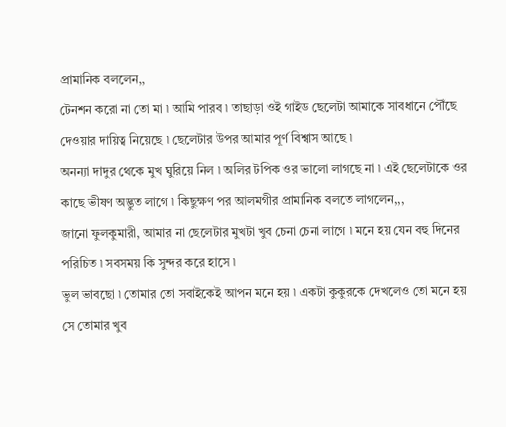প্রামানিক বললেন,,
টেনশন করো না তো মা ৷ আমি পারব ৷ তাছাড়া ওই গাইড ছেলেটা আমাকে সাবধানে পৌঁছে দেওয়ার দায়িত্ব নিয়েছে ৷ ছেলেটার উপর আমার পূর্ণ বিশ্বাস আছে ৷
অনন্যা দাদুর থেকে মুখ ঘুরিয়ে নিল ৷ অলির টপিক ওর ভালো লাগছে না ৷ এই ছেলেটাকে ওর কাছে ভীষণ অদ্ভুত লাগে ৷ কিছুক্ষণ পর আলমগীর প্রামানিক বলতে লাগলেন,,,
জানো ফুলকুমারী, আমার না ছেলেটার মুখটা খুব চেনা চেনা লাগে ৷ মনে হয় যেন বহু দিনের পরিচিত ৷ সবসময় কি সুন্দর করে হাসে ৷
ভুল ভাবছো ৷ তোমার তো সবাইকেই আপন মনে হয় ৷ একটা কুকুরকে দেখলেও তো মনে হয় সে তোমার খুব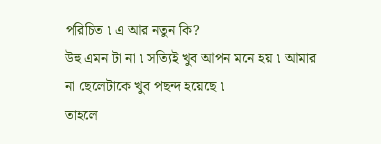পরিচিত ৷ এ আর নতুন কি?
উহু এমন টা না ৷ সত্যিই খুব আপন মনে হয় ৷ আমার না ছেলেটাকে খুব পছন্দ হয়েছে ৷
তাহলে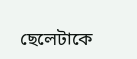ছেলেটাকে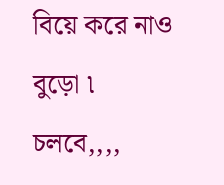বিয়ে করে নাও বুড়ো ৷
চলবে,,,,